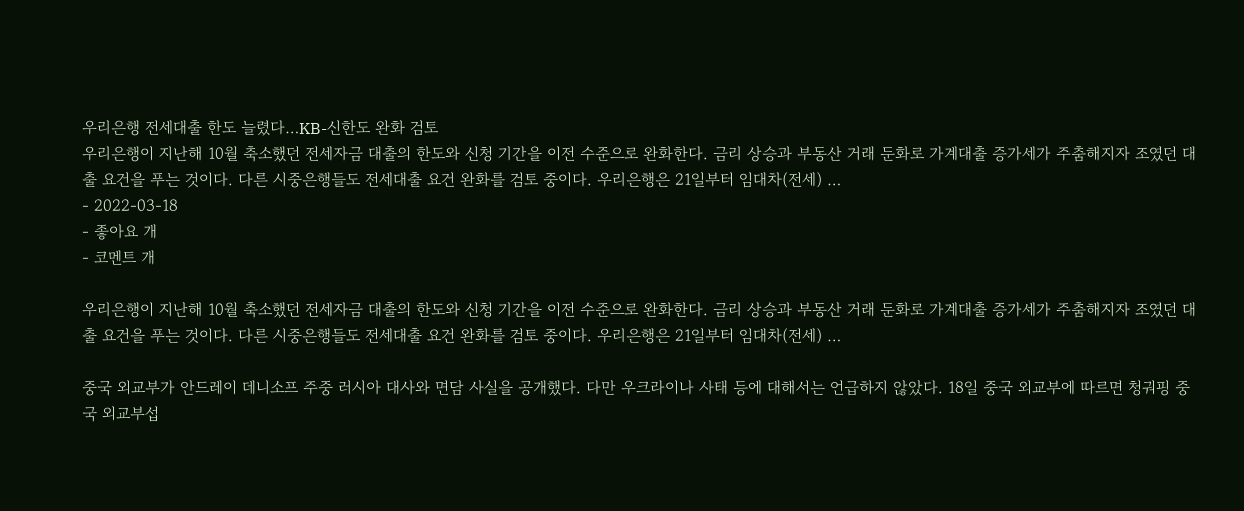우리은행 전세대출 한도 늘렸다…KB-신한도 완화 검토
우리은행이 지난해 10월 축소했던 전세자금 대출의 한도와 신청 기간을 이전 수준으로 완화한다. 금리 상승과 부동산 거래 둔화로 가계대출 증가세가 주춤해지자 조였던 대출 요건을 푸는 것이다. 다른 시중은행들도 전세대출 요건 완화를 검토 중이다. 우리은행은 21일부터 임대차(전세) …
- 2022-03-18
- 좋아요 개
- 코멘트 개

우리은행이 지난해 10월 축소했던 전세자금 대출의 한도와 신청 기간을 이전 수준으로 완화한다. 금리 상승과 부동산 거래 둔화로 가계대출 증가세가 주춤해지자 조였던 대출 요건을 푸는 것이다. 다른 시중은행들도 전세대출 요건 완화를 검토 중이다. 우리은행은 21일부터 임대차(전세) …

중국 외교부가 안드레이 데니소프 주중 러시아 대사와 면담 사실을 공개했다. 다만 우크라이나 사태 등에 대해서는 언급하지 않았다. 18일 중국 외교부에 따르면 청궈핑 중국 외교부섭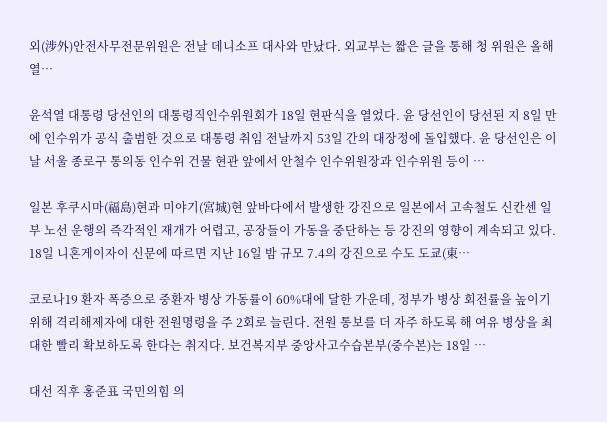외(涉外)안전사무전문위원은 전날 데니소프 대사와 만났다. 외교부는 짧은 글을 통해 청 위원은 올해 열…

윤석열 대통령 당선인의 대통령직인수위원회가 18일 현판식을 열었다. 윤 당선인이 당선된 지 8일 만에 인수위가 공식 출범한 것으로 대통령 취임 전날까지 53일 간의 대장정에 돌입했다. 윤 당선인은 이날 서울 종로구 통의동 인수위 건물 현관 앞에서 안철수 인수위원장과 인수위원 등이 …

일본 후쿠시마(福島)현과 미야기(宮城)현 앞바다에서 발생한 강진으로 일본에서 고속철도 신칸센 일부 노선 운행의 즉각적인 재개가 어렵고, 공장들이 가동을 중단하는 등 강진의 영향이 계속되고 있다. 18일 니혼게이자이 신문에 따르면 지난 16일 밤 규모 7.4의 강진으로 수도 도쿄(東…

코로나19 환자 폭증으로 중환자 병상 가동률이 60%대에 달한 가운데, 정부가 병상 회전률을 높이기 위해 격리해제자에 대한 전원명령을 주 2회로 늘린다. 전원 통보를 더 자주 하도록 해 여유 병상을 최대한 빨리 확보하도록 한다는 취지다. 보건복지부 중앙사고수습본부(중수본)는 18일 …

대선 직후 홍준표 국민의힘 의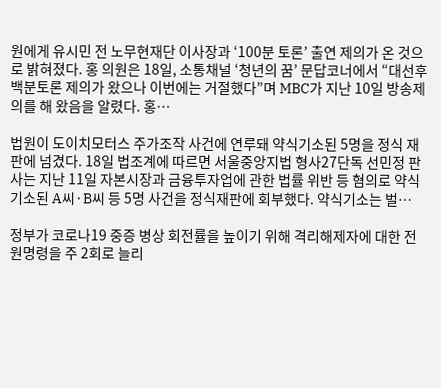원에게 유시민 전 노무현재단 이사장과 ‘100분 토론’ 출연 제의가 온 것으로 밝혀졌다. 홍 의원은 18일, 소통채널 ‘청년의 꿈’ 문답코너에서 “대선후 백분토론 제의가 왔으나 이번에는 거절했다”며 MBC가 지난 10일 방송제의를 해 왔음을 알렸다. 홍…

법원이 도이치모터스 주가조작 사건에 연루돼 약식기소된 5명을 정식 재판에 넘겼다. 18일 법조계에 따르면 서울중앙지법 형사27단독 선민정 판사는 지난 11일 자본시장과 금융투자업에 관한 법률 위반 등 혐의로 약식기소된 A씨·B씨 등 5명 사건을 정식재판에 회부했다. 약식기소는 벌…

정부가 코로나19 중증 병상 회전률을 높이기 위해 격리해제자에 대한 전원명령을 주 2회로 늘리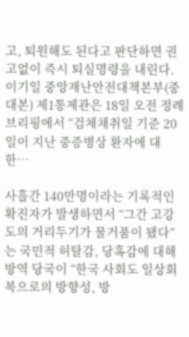고, 퇴원해도 된다고 판단하면 권고없이 즉시 퇴실명령을 내린다. 이기일 중앙재난안전대책본부(중대본) 제1통제관은 18일 오전 정례브리핑에서 “검체채취일 기준 20일이 지난 중증병상 환자에 대한…

사흘간 140만명이라는 기록적인 확진자가 발생하면서 “그간 고강도의 거리두기가 물거품이 됐다”는 국민적 허탈감, 당혹감에 대해 방역 당국이 “한국 사회도 일상회복으로의 방향성, 방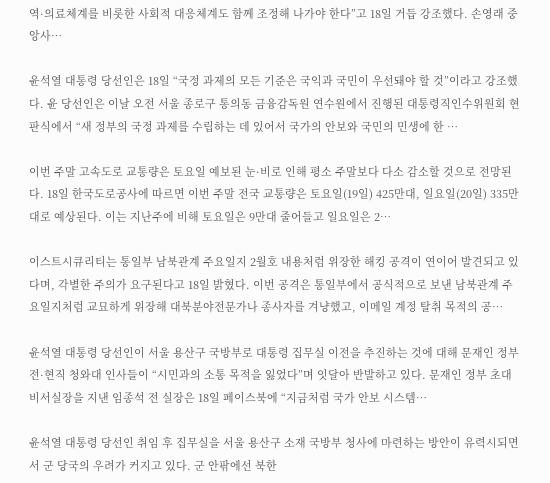역·의료체계를 비롯한 사회적 대응체계도 함께 조정해 나가야 한다”고 18일 거듭 강조했다. 손영래 중앙사…

윤석열 대통령 당선인은 18일 “국정 과제의 모든 기준은 국익과 국민이 우선돼야 할 것”이라고 강조했다. 윤 당선인은 이날 오전 서울 종로구 통의동 금융감독원 연수원에서 진행된 대통령직인수위원회 현판식에서 “새 정부의 국정 과제를 수립하는 데 있어서 국가의 안보와 국민의 민생에 한 …

이번 주말 고속도로 교통량은 토요일 예보된 눈·비로 인해 평소 주말보다 다소 감소할 것으로 전망된다. 18일 한국도로공사에 따르면 이번 주말 전국 교통량은 토요일(19일) 425만대, 일요일(20일) 335만대로 예상된다. 이는 지난주에 비해 토요일은 9만대 줄어들고 일요일은 2…

이스트시큐리티는 통일부 남북관계 주요일지 2월호 내용처럼 위장한 해킹 공격이 연이어 발견되고 있다며, 각별한 주의가 요구된다고 18일 밝혔다. 이번 공격은 통일부에서 공식적으로 보낸 남북관계 주요일지처럼 교묘하게 위장해 대북분야전문가나 종사자를 겨냥했고, 이메일 계정 탈취 목적의 공…

윤석열 대통령 당선인이 서울 용산구 국방부로 대통령 집무실 이전을 추진하는 것에 대해 문재인 정부 전·현직 청와대 인사들이 “시민과의 소통 목적을 잃었다”며 잇달아 반발하고 있다. 문재인 정부 초대 비서실장을 지낸 임종석 전 실장은 18일 페이스북에 “지금처럼 국가 안보 시스템…

윤석열 대통령 당선인 취임 후 집무실을 서울 용산구 소재 국방부 청사에 마련하는 방안이 유력시되면서 군 당국의 우려가 커지고 있다. 군 안팎에선 북한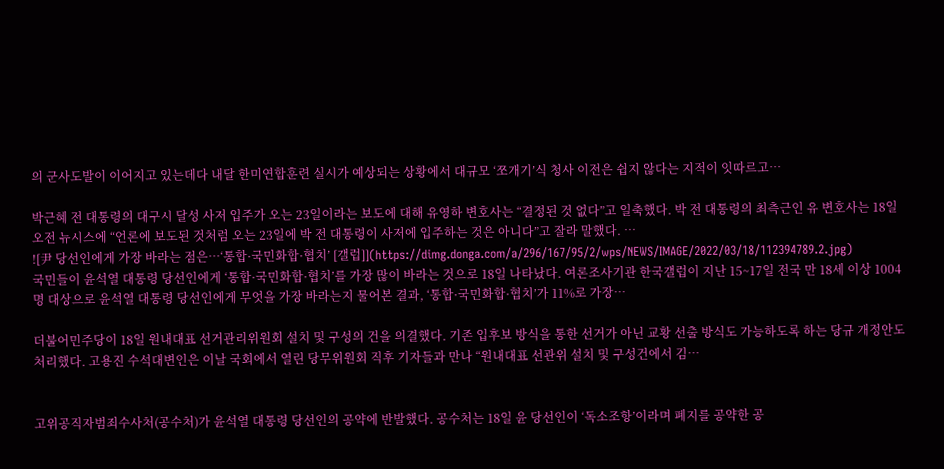의 군사도발이 이어지고 있는데다 내달 한미연합훈련 실시가 예상되는 상황에서 대규모 ‘쪼개기’식 청사 이전은 쉽지 않다는 지적이 잇따르고…

박근혜 전 대통령의 대구시 달성 사저 입주가 오는 23일이라는 보도에 대해 유영하 변호사는 “결정된 것 없다”고 일축했다. 박 전 대통령의 최측근인 유 변호사는 18일 오전 뉴시스에 “언론에 보도된 것처럼 오는 23일에 박 전 대통령이 사저에 입주하는 것은 아니다”고 잘라 말했다. …
![尹 당선인에게 가장 바라는 점은…‘통합·국민화합·협치’ [갤럽]](https://dimg.donga.com/a/296/167/95/2/wps/NEWS/IMAGE/2022/03/18/112394789.2.jpg)
국민들이 윤석열 대통령 당선인에게 ‘통합·국민화합·협치’를 가장 많이 바라는 것으로 18일 나타났다. 여론조사기관 한국갤럽이 지난 15~17일 전국 만 18세 이상 1004명 대상으로 윤석열 대통령 당선인에게 무엇을 가장 바라는지 물어본 결과, ‘통합·국민화합·협치’가 11%로 가장…

더불어민주당이 18일 원내대표 선거관리위원회 설치 및 구성의 건을 의결했다. 기존 입후보 방식을 통한 선거가 아닌 교황 선출 방식도 가능하도록 하는 당규 개정안도 처리했다. 고용진 수석대변인은 이날 국회에서 열린 당무위원회 직후 기자들과 만나 “원내대표 선관위 설치 및 구성건에서 김…


고위공직자범죄수사처(공수처)가 윤석열 대통령 당선인의 공약에 반발했다. 공수처는 18일 윤 당선인이 ‘독소조항’이라며 폐지를 공약한 공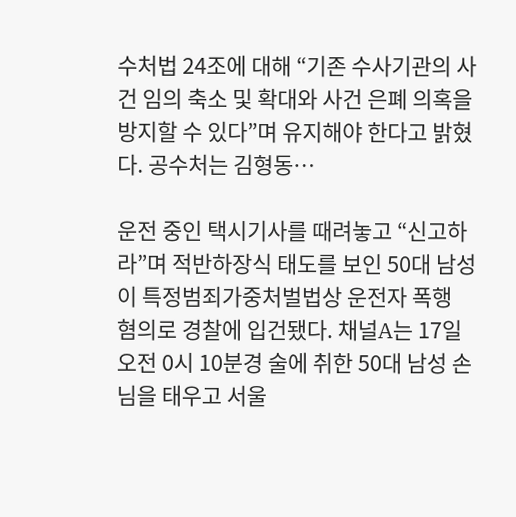수처법 24조에 대해 “기존 수사기관의 사건 임의 축소 및 확대와 사건 은폐 의혹을 방지할 수 있다”며 유지해야 한다고 밝혔다. 공수처는 김형동…

운전 중인 택시기사를 때려놓고 “신고하라”며 적반하장식 태도를 보인 50대 남성이 특정범죄가중처벌법상 운전자 폭행 혐의로 경찰에 입건됐다. 채널A는 17일 오전 0시 10분경 술에 취한 50대 남성 손님을 태우고 서울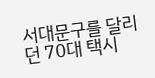서대문구를 달리던 70대 택시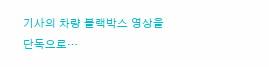기사의 차량 블랙박스 영상을 단독으로…